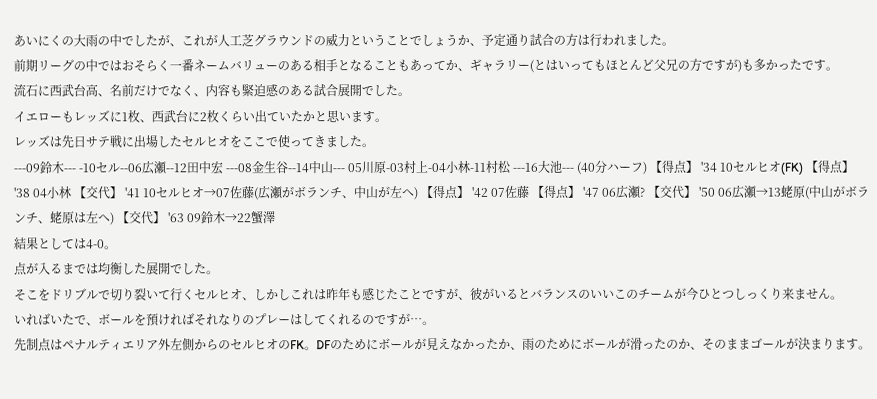あいにくの大雨の中でしたが、これが人工芝グラウンドの威力ということでしょうか、予定通り試合の方は行われました。
前期リーグの中ではおそらく一番ネームバリューのある相手となることもあってか、ギャラリー(とはいってもほとんど父兄の方ですが)も多かったです。
流石に西武台高、名前だけでなく、内容も緊迫感のある試合展開でした。
イエローもレッズに1枚、西武台に2枚くらい出ていたかと思います。
レッズは先日サテ戦に出場したセルヒオをここで使ってきました。
---09鈴木--- -10セル--06広瀬--12田中宏 ---08金生谷--14中山--- 05川原-03村上-04小林-11村松 ---16大池--- (40分ハーフ) 【得点】 '34 10セルヒオ(FK) 【得点】 '38 04小林 【交代】 '41 10セルヒオ→07佐藤(広瀬がボランチ、中山が左へ) 【得点】 '42 07佐藤 【得点】 '47 06広瀬? 【交代】 '50 06広瀬→13蛯原(中山がボランチ、蛯原は左へ) 【交代】 '63 09鈴木→22蟹澤
結果としては4-0。
点が入るまでは均衡した展開でした。
そこをドリブルで切り裂いて行くセルヒオ、しかしこれは昨年も感じたことですが、彼がいるとバランスのいいこのチームが今ひとつしっくり来ません。
いればいたで、ボールを預ければそれなりのプレーはしてくれるのですが…。
先制点はペナルティエリア外左側からのセルヒオのFK。DFのためにボールが見えなかったか、雨のためにボールが滑ったのか、そのままゴールが決まります。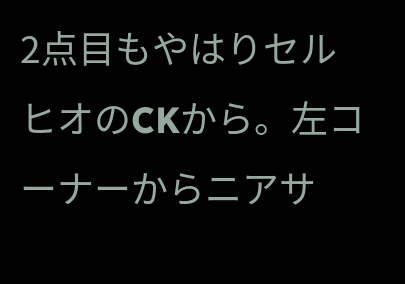2点目もやはりセルヒオのCKから。左コーナーからニアサ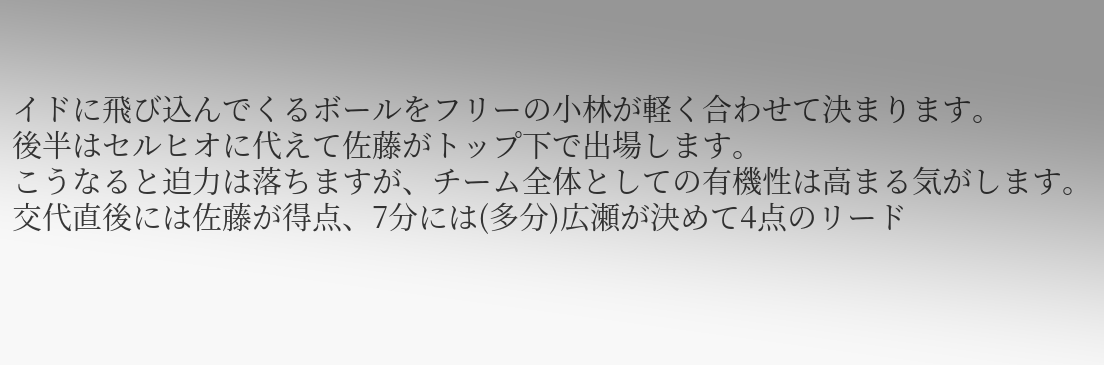イドに飛び込んでくるボールをフリーの小林が軽く合わせて決まります。
後半はセルヒオに代えて佐藤がトップ下で出場します。
こうなると迫力は落ちますが、チーム全体としての有機性は高まる気がします。
交代直後には佐藤が得点、7分には(多分)広瀬が決めて4点のリード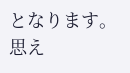となります。
思え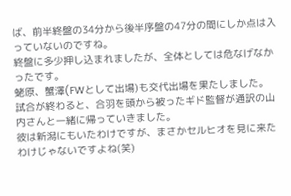ば、前半終盤の34分から後半序盤の47分の間にしか点は入っていないのですね。
終盤に多少押し込まれましたが、全体としては危なげなかったです。
蛯原、蟹澤(FWとして出場)も交代出場を果たしました。
試合が終わると、合羽を頭から被ったギド監督が通訳の山内さんと一緒に帰っていきました。
彼は新潟にもいたわけですが、まさかセルヒオを見に来たわけじゃないですよね(笑)